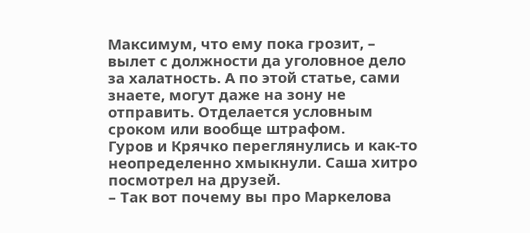Максимум, что ему пока грозит, – вылет с должности да уголовное дело за халатность. А по этой статье, сами знаете, могут даже на зону не отправить. Отделается условным сроком или вообще штрафом.
Гуров и Крячко переглянулись и как-то неопределенно хмыкнули. Саша хитро посмотрел на друзей.
– Так вот почему вы про Маркелова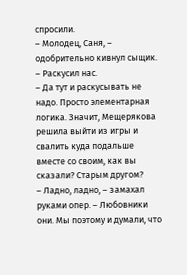спросили.
– Молодец, Саня, – одобрительно кивнул сыщик. – Раскусил нас.
– Да тут и раскусывать не надо. Просто элементарная логика. Значит, Мещерякова решила выйти из игры и свалить куда подальше вместе со своим, как вы сказали? Старым другом?
– Ладно, ладно, – замахал руками опер. – Любовники они. Мы поэтому и думали, что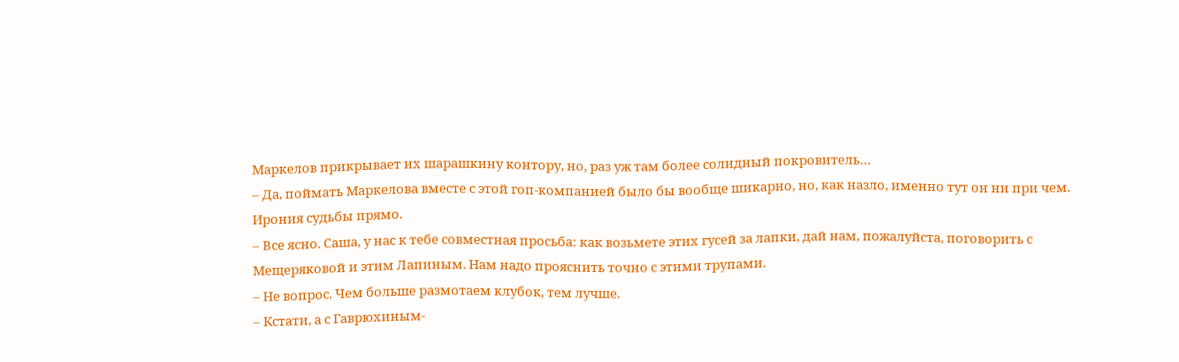Маркелов прикрывает их шарашкину контору, но, раз уж там более солидный покровитель…
– Да, поймать Маркелова вместе с этой гоп-компанией было бы вообще шикарно, но, как назло, именно тут он ни при чем. Ирония судьбы прямо.
– Все ясно. Саша, у нас к тебе совместная просьба: как возьмете этих гусей за лапки, дай нам, пожалуйста, поговорить с Мещеряковой и этим Лапиным. Нам надо прояснить точно с этими трупами.
– Не вопрос. Чем больше размотаем клубок, тем лучше.
– Кстати, а с Гаврюхиным-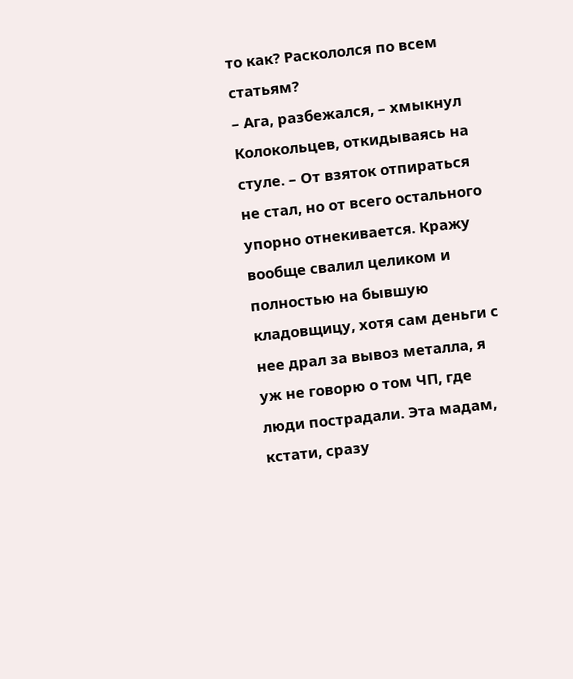то как? Раскололся по всем статьям?
– Ага, разбежался, – хмыкнул Колокольцев, откидываясь на стуле. – От взяток отпираться не стал, но от всего остального упорно отнекивается. Кражу вообще свалил целиком и полностью на бывшую кладовщицу, хотя сам деньги с нее драл за вывоз металла, я уж не говорю о том ЧП, где люди пострадали. Эта мадам, кстати, сразу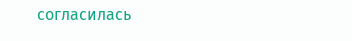согласилась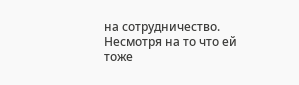на сотрудничество. Несмотря на то что ей тоже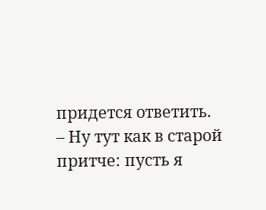придется ответить.
– Ну тут как в старой притче: пусть я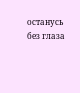останусь без глаза